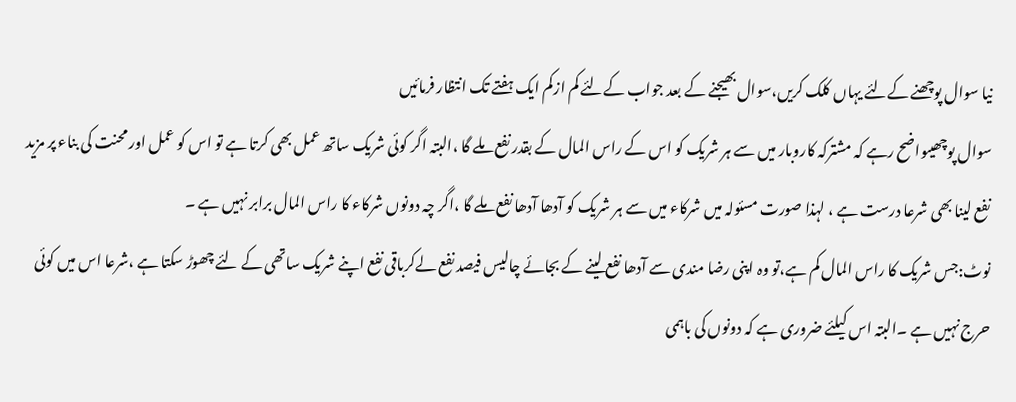نیا سوال پوچھنے کےلئے یہاں کلک کریں،سوال بھیجنے کے بعد جواب کےلئے کم ازکم ایک ہفتے تک انتظار فرمائیں
سوال پوچھیںواضح رہے کہ مشترکہ کاروبار میں سے ہر شریک کو اس کے راس المال کے بقدر نفع ملے گا ،البتہ اگر کوئی شریک ساتھ عمل بھی کرتا ہے تو اس کو عمل اور محنت کی بناء پر مزید نفع لینا بھی شرعا درست ہے ، لہذا صورت مسئولہ میں شرکاء میں سے ہر شریک کو آدھا آدھا نفع ملے گا ،اگر چہ دونوں شرکاء کا راس المال برابر نہیں ہے ۔
نوٹ:جس شریک کا راس المال کم ہے،تو وہ اپنی رضا مندی سے آدھا نفع لینے کے بجائے چالیس فیصد نفع لےکرباقی نفع اپنے شریک ساتھی کے لئے چھوڑ سکتا ہے ،شرعا اس میں کوئی حرج نہیں ہے ۔البتہ اس کیلئے ضروری ہے کہ دونوں کی باہمی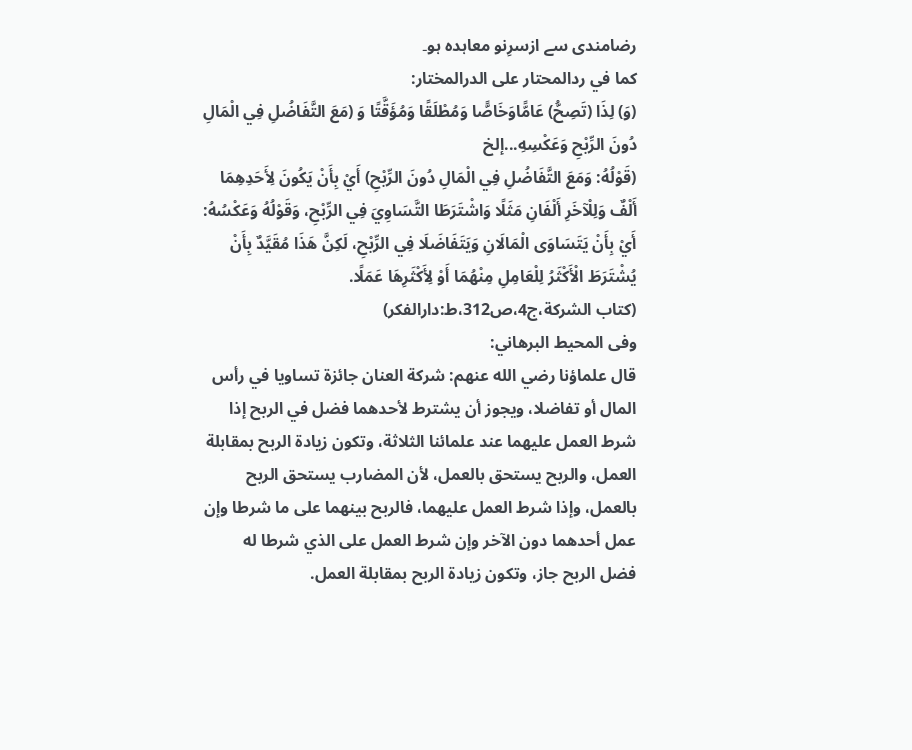رضامندی سے ازسرِنو معاہدہ ہو۔
كما في ردالمحتار على الدرالمختار:
(وَ) لِذَا (تَصِحُّ) عَامًّاوَخَاصًّا وَمُطْلَقًا وَمُؤَقَّتًا وَ (مَعَ التَّفَاضُلِ فِي الْمَالِ دُونَ الرِّبْحِ وَعَكْسِهِ...إلخ
(قَوْلُهُ: وَمَعَ التَّفَاضُلِ فِي الْمَالِ دُونَ الرِّبْحِ) أَيْ بِأَنْ يَكُونَ لِأَحَدِهِمَا أَلْفٌ وَلِلْآخَرِ أَلْفَانِ مَثَلًا وَاشْتَرَطَا التَّسَاوِيَ فِي الرِّبْحِ، وَقَوْلُهُ وَعَكْسُهُ: أَيْ بِأَنْ يَتَسَاوَى الْمَالَانِ وَيَتَفَاضَلَا فِي الرِّبْحِ، لَكِنَّ هَذَا مُقَيَّدٌ بِأَنْ يُشْتَرَطَ الْأَكْثَرُ لِلْعَامِلِ مِنْهُمَا أَوْ لِأَكْثَرِهَا عَمَلًا.
(كتاب الشركة،ج4،ص312،ط:دارالفكر)
وفى المحيط البرهاني:
قال علماؤنا رضي الله عنهم: شركة العنان جائزة تساويا في رأس المال أو تفاضلا، ويجوز أن يشترط لأحدهما فضل في الربح إذا شرط العمل عليهما عند علمائنا الثلاثة، وتكون زيادة الربح بمقابلة العمل، والربح يستحق بالعمل، لأن المضارب يستحق الربح بالعمل، وإذا شرط العمل عليهما، فالربح بينهما على ما شرطا وإن عمل أحدهما دون الآخر وإن شرط العمل على الذي شرطا له فضل الربح جاز، وتكون زيادة الربح بمقابلة العمل.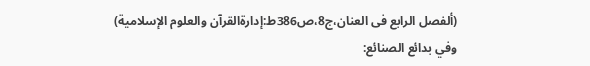(ألفصل الرابع فى العنان،ج8،ص386ط:إدارةالقرآن والعلوم الإسلامية)
وفي بدائع الصنائع: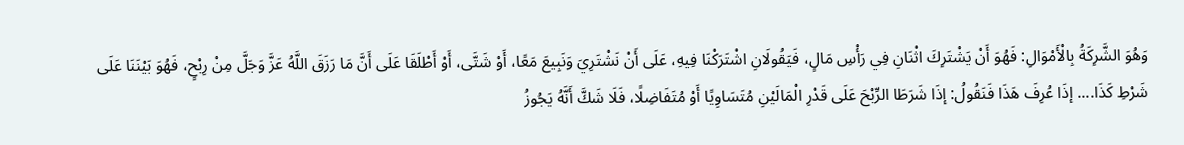وَهُوَ الشَّرِكَةُ بِالْأَمْوَالِ: فَهُوَ أَنْ يَشْتَرِكَ اثْنَانِ فِي رَأْسِ مَالٍ، فَيَقُولَانِ اشْتَرَكْنَا فِيهِ، عَلَى أَنْ نَشْتَرِيَ وَنَبِيعَ مَعًا، أَوْ شَتَّى، أَوْ أَطْلَقَا عَلَى أَنَّ مَا رَزَقَ اللَّهُ عَزَّ وَجَلَّ مِنْ رِبْحٍ، فَهُوَ بَيْنَنَا عَلَى شَرْطِ كَذَا.... إذَا عُرِفَ هَذَا فَنَقُولُ: إذَا شَرَطَا الرِّبْحَ عَلَى قَدْرِ الْمَالَيْنِ مُتَسَاوِيًا أَوْ مُتَفَاضِلًا، فَلَا شَكَّ أَنَّهُ يَجُوزُ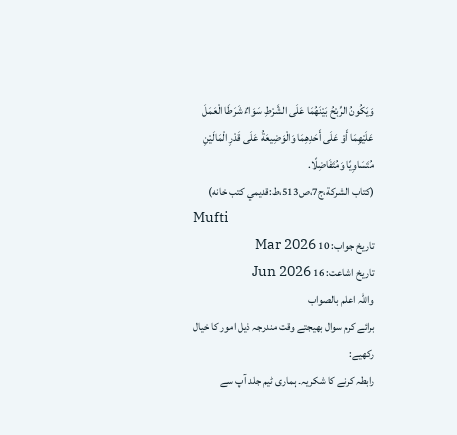وَيَكُونُ الرِّبْحُ بَيْنَهُمَا عَلَى الشَّرْطِ سَوَاءٌ شَرَطَا الْعَمَلَ عَلَيْهِمَا أَوْ عَلَى أَحَدِهِمَا وَالْوَضِيعَةُ عَلَى قَدْرِ الْمَالَيْنِ مُتَسَاوِيًا وَمُتَفَاضِلًا.
(كتاب الشركة،ج7،ص513،ط:قديمي كتب خانه)
Mufti
تاریخ جواب: 10 Mar 2026
تاریخ اشاعت: 16 Jun 2026
واللہ اعلم بالصواب
برائے کرم سوال بھیجتے وقت مندرجہ ذیل امور کا خیال رکھیے:
رابطہ کرنے کا شکریہ۔ ہماری ٹیم جلد آپ سے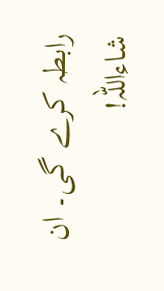رابطہ کرے گی۔ ان شاءاللہ!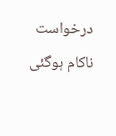درخواست ناکام ہوگئی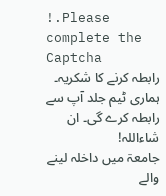!.Please complete the Captcha
رابطہ کرنے کا شکریہ۔ ہماری ٹیم جلد آپ سے رابطہ کرے گی۔ ان شاءاللہ!
جامعۃ میں داخلہ لینے والے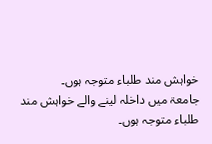خواہش مند طلباء متوجہ ہوں۔
جامعۃ میں داخلہ لینے والے خواہش مند طلباء متوجہ ہوں۔